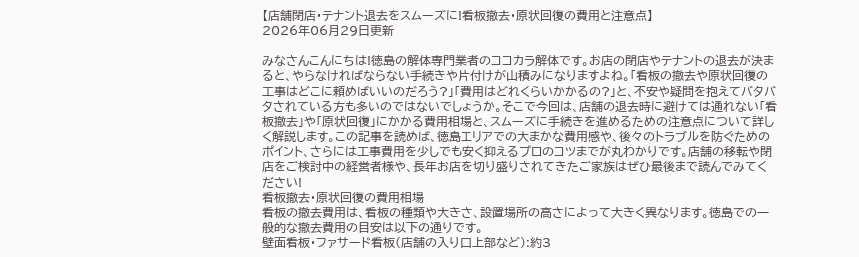【店舗閉店・テナント退去をスムーズに!看板撤去・原状回復の費用と注意点】
2026年06月29日更新

みなさんこんにちは!徳島の解体専門業者のココカラ解体です。お店の閉店やテナントの退去が決まると、やらなければならない手続きや片付けが山積みになりますよね。「看板の撤去や原状回復の工事はどこに頼めばいいのだろう?」「費用はどれくらいかかるの?」と、不安や疑問を抱えてバタバタされている方も多いのではないでしょうか。そこで今回は、店舗の退去時に避けては通れない「看板撤去」や「原状回復」にかかる費用相場と、スムーズに手続きを進めるための注意点について詳しく解説します。この記事を読めば、徳島エリアでの大まかな費用感や、後々のトラブルを防ぐためのポイント、さらには工事費用を少しでも安く抑えるプロのコツまでが丸わかりです。店舗の移転や閉店をご検討中の経営者様や、長年お店を切り盛りされてきたご家族はぜひ最後まで読んでみてください!
看板撤去・原状回復の費用相場
看板の撤去費用は、看板の種類や大きさ、設置場所の高さによって大きく異なります。徳島での一般的な撤去費用の目安は以下の通りです。
壁面看板・ファサード看板(店舗の入り口上部など):約3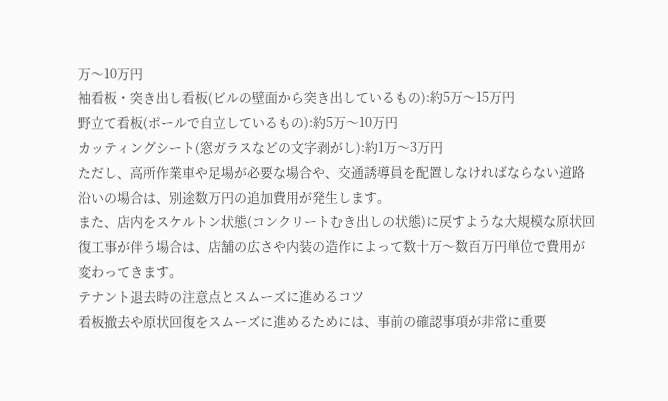万〜10万円
袖看板・突き出し看板(ビルの壁面から突き出しているもの):約5万〜15万円
野立て看板(ポールで自立しているもの):約5万〜10万円
カッティングシート(窓ガラスなどの文字剥がし):約1万〜3万円
ただし、高所作業車や足場が必要な場合や、交通誘導員を配置しなければならない道路沿いの場合は、別途数万円の追加費用が発生します。
また、店内をスケルトン状態(コンクリートむき出しの状態)に戻すような大規模な原状回復工事が伴う場合は、店舗の広さや内装の造作によって数十万〜数百万円単位で費用が変わってきます。
テナント退去時の注意点とスムーズに進めるコツ
看板撤去や原状回復をスムーズに進めるためには、事前の確認事項が非常に重要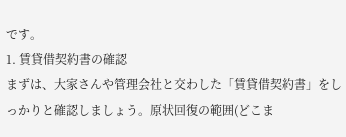です。
1. 賃貸借契約書の確認
まずは、大家さんや管理会社と交わした「賃貸借契約書」をしっかりと確認しましょう。原状回復の範囲(どこま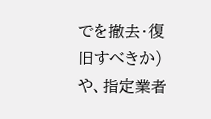でを撤去・復旧すべきか)や、指定業者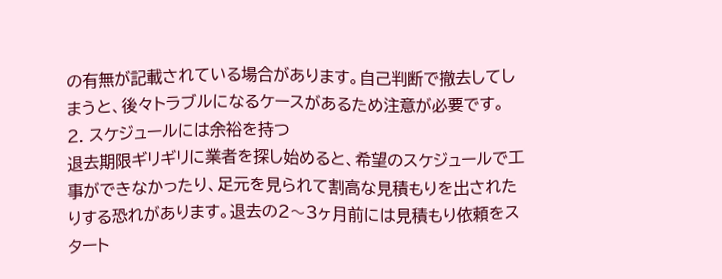の有無が記載されている場合があります。自己判断で撤去してしまうと、後々トラブルになるケースがあるため注意が必要です。
2. スケジュールには余裕を持つ
退去期限ギリギリに業者を探し始めると、希望のスケジュールで工事ができなかったり、足元を見られて割高な見積もりを出されたりする恐れがあります。退去の2〜3ヶ月前には見積もり依頼をスタート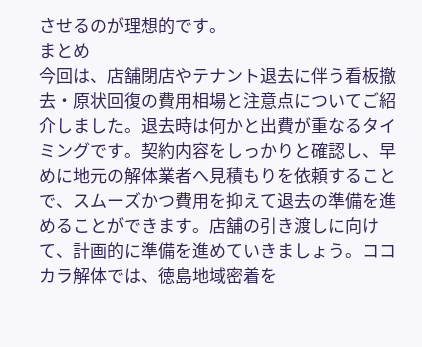させるのが理想的です。
まとめ
今回は、店舗閉店やテナント退去に伴う看板撤去・原状回復の費用相場と注意点についてご紹介しました。退去時は何かと出費が重なるタイミングです。契約内容をしっかりと確認し、早めに地元の解体業者へ見積もりを依頼することで、スムーズかつ費用を抑えて退去の準備を進めることができます。店舗の引き渡しに向けて、計画的に準備を進めていきましょう。ココカラ解体では、徳島地域密着を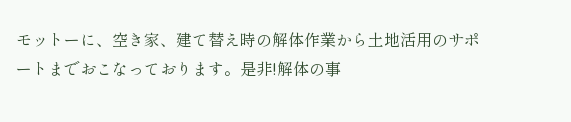モットーに、空き家、建て替え時の解体作業から土地活用のサポートまでおこなっております。是非!解体の事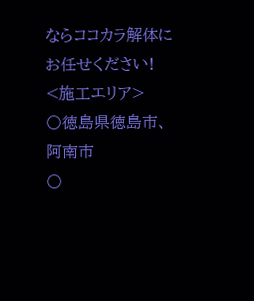ならココカラ解体にお任せください!
<施工エリア>
〇徳島県徳島市、阿南市
〇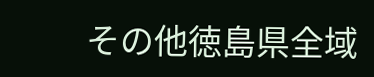その他徳島県全域